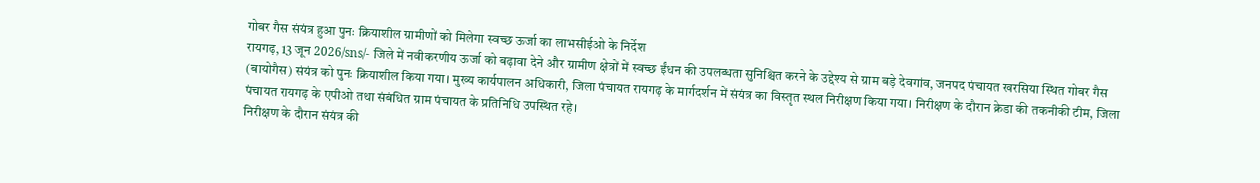गोबर गैस संयंत्र हुआ पुनः क्रियाशील ग्रामीणों को मिलेगा स्वच्छ ऊर्जा का लाभसीईओ के निर्देश
रायगढ़, 13 जून 2026/sns/- जिले में नवीकरणीय ऊर्जा को बढ़ावा देने और ग्रामीण क्षेत्रों में स्वच्छ ईंधन की उपलब्धता सुनिश्चित करने के उद्देश्य से ग्राम बड़े देवगांव, जनपद पंचायत खरसिया स्थित गोबर गैस (बायोगैस) संयंत्र को पुनः क्रियाशील किया गया। मुख्य कार्यपालन अधिकारी, जिला पंचायत रायगढ़ के मार्गदर्शन में संयंत्र का विस्तृत स्थल निरीक्षण किया गया। निरीक्षण के दौरान क्रेडा की तकनीकी टीम, जिला पंचायत रायगढ़ के एपीओ तथा संबंधित ग्राम पंचायत के प्रतिनिधि उपस्थित रहे।
निरीक्षण के दौरान संयंत्र की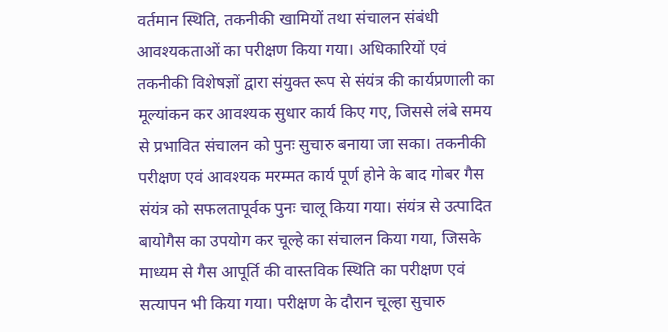वर्तमान स्थिति, तकनीकी खामियों तथा संचालन संबंधी आवश्यकताओं का परीक्षण किया गया। अधिकारियों एवं तकनीकी विशेषज्ञों द्वारा संयुक्त रूप से संयंत्र की कार्यप्रणाली का मूल्यांकन कर आवश्यक सुधार कार्य किए गए, जिससे लंबे समय से प्रभावित संचालन को पुनः सुचारु बनाया जा सका। तकनीकी परीक्षण एवं आवश्यक मरम्मत कार्य पूर्ण होने के बाद गोबर गैस संयंत्र को सफलतापूर्वक पुनः चालू किया गया। संयंत्र से उत्पादित बायोगैस का उपयोग कर चूल्हे का संचालन किया गया, जिसके माध्यम से गैस आपूर्ति की वास्तविक स्थिति का परीक्षण एवं सत्यापन भी किया गया। परीक्षण के दौरान चूल्हा सुचारु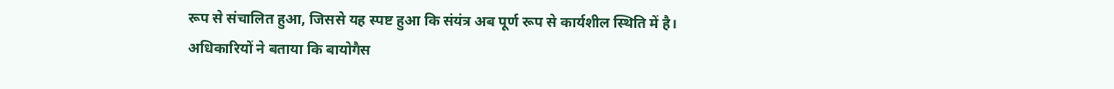रूप से संचालित हुआ, जिससे यह स्पष्ट हुआ कि संयंत्र अब पूर्ण रूप से कार्यशील स्थिति में है।
अधिकारियों ने बताया कि बायोगैस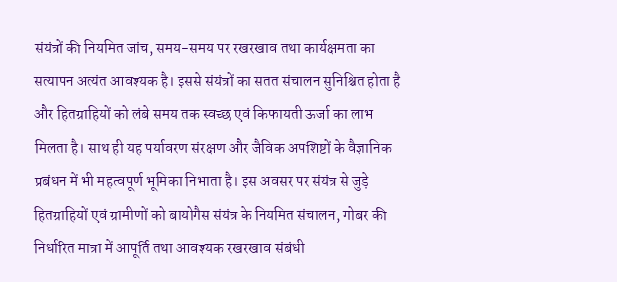संयंत्रों की नियमित जांच, समय-समय पर रखरखाव तथा कार्यक्षमता का सत्यापन अत्यंत आवश्यक है। इससे संयंत्रों का सतत संचालन सुनिश्चित होता है और हितग्राहियों को लंबे समय तक स्वच्छ एवं किफायती ऊर्जा का लाभ मिलता है। साथ ही यह पर्यावरण संरक्षण और जैविक अपशिष्टों के वैज्ञानिक प्रबंधन में भी महत्वपूर्ण भूमिका निभाता है। इस अवसर पर संयंत्र से जुड़े हितग्राहियों एवं ग्रामीणों को बायोगैस संयंत्र के नियमित संचालन, गोबर की निर्धारित मात्रा में आपूर्ति तथा आवश्यक रखरखाव संबंधी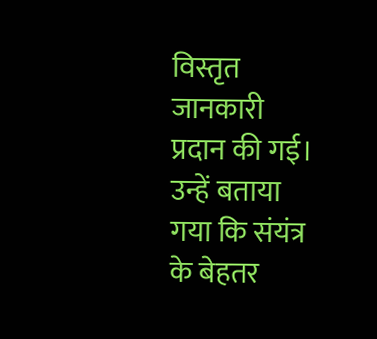विस्तृत जानकारी प्रदान की गई। उन्हें बताया गया कि संयंत्र के बेहतर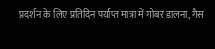प्रदर्शन के लिए प्रतिदिन पर्याप्त मात्रा में गोबर डालना, गैस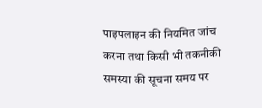पाइपलाइन की नियमित जांच करना तथा किसी भी तकनीकी समस्या की सूचना समय पर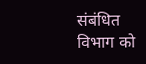संबंधित विभाग को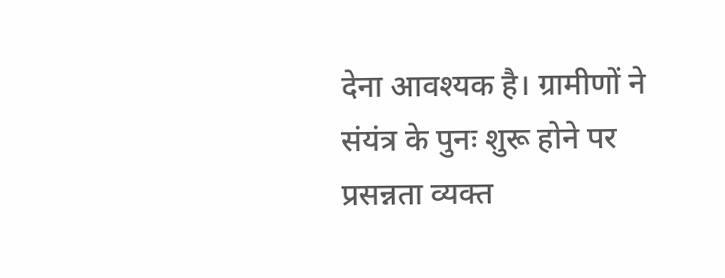देना आवश्यक है। ग्रामीणों ने संयंत्र के पुनः शुरू होने पर प्रसन्नता व्यक्त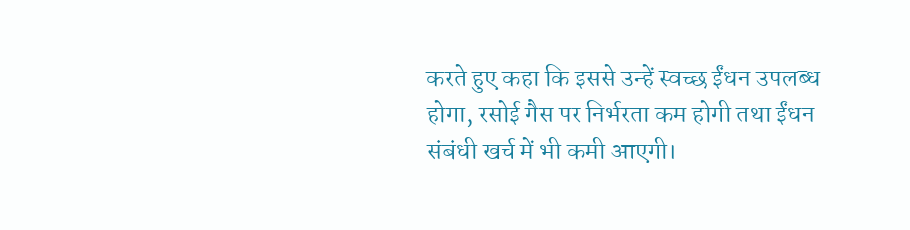करते हुए कहा कि इससे उन्हें स्वच्छ ईंधन उपलब्ध होगा, रसोई गैस पर निर्भरता कम होगी तथा ईंधन संबंधी खर्च में भी कमी आएगी।